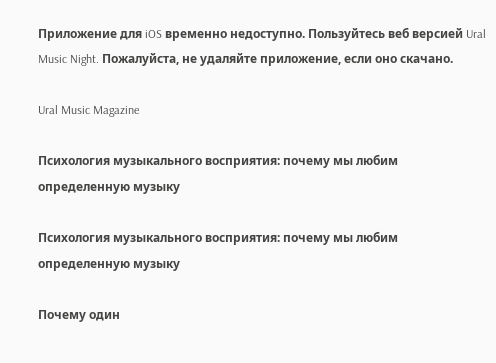Приложение для iOS временно недоступно. Пользуйтесь веб версией Ural Music Night. Пожалуйста, не удаляйте приложение, если оно скачано.

Ural Music Magazine

Психология музыкального восприятия: почему мы любим определенную музыку

Психология музыкального восприятия: почему мы любим определенную музыку

Почему один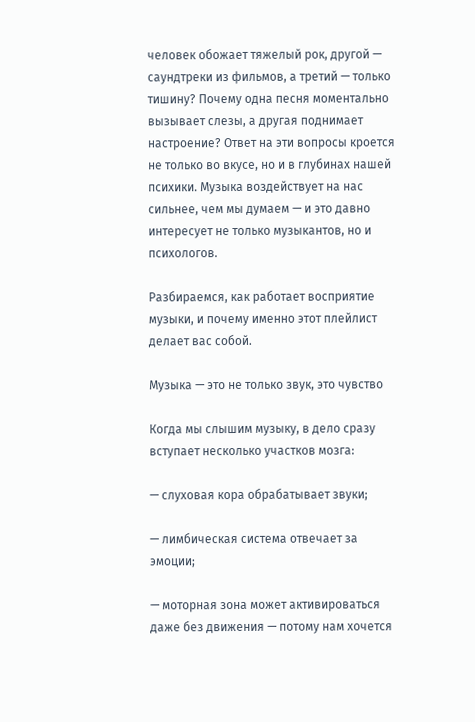человек обожает тяжелый рок, другой — саундтреки из фильмов, а третий — только тишину? Почему одна песня моментально вызывает слезы, а другая поднимает настроение? Ответ на эти вопросы кроется не только во вкусе, но и в глубинах нашей психики. Музыка воздействует на нас сильнее, чем мы думаем — и это давно интересует не только музыкантов, но и психологов.

Разбираемся, как работает восприятие музыки, и почему именно этот плейлист делает вас собой.

Музыка — это не только звук, это чувство

Когда мы слышим музыку, в дело сразу вступает несколько участков мозга:

— слуховая кора обрабатывает звуки;

— лимбическая система отвечает за эмоции;

— моторная зона может активироваться даже без движения — потому нам хочется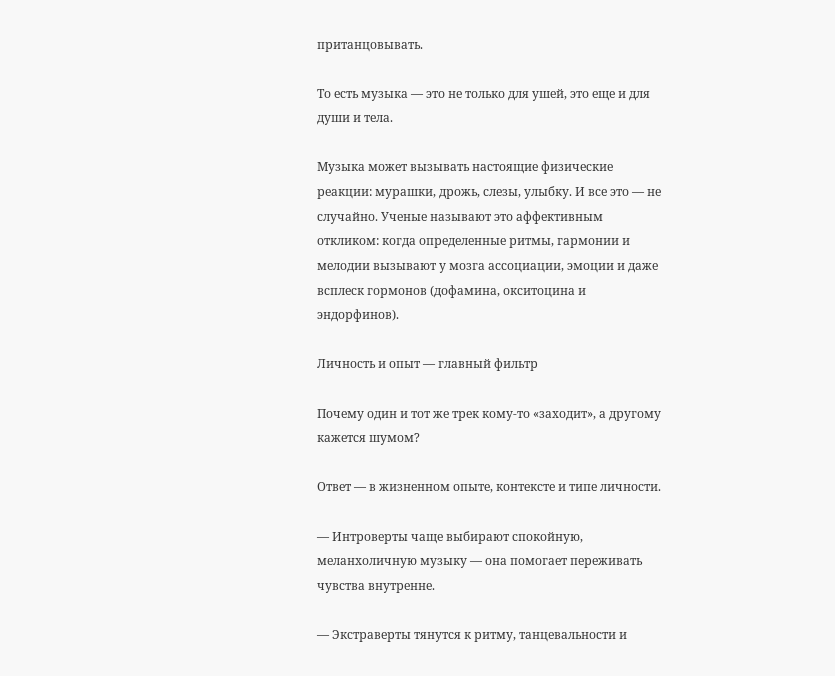пританцовывать.

То есть музыка — это не только для ушей, это еще и для души и тела.

Музыка может вызывать настоящие физические реакции: мурашки, дрожь, слезы, улыбку. И все это — не случайно. Ученые называют это аффективным откликом: когда определенные ритмы, гармонии и мелодии вызывают у мозга ассоциации, эмоции и даже всплеск гормонов (дофамина, окситоцина и эндорфинов).

Личность и опыт — главный фильтр

Почему один и тот же трек кому-то «заходит», а другому кажется шумом?

Ответ — в жизненном опыте, контексте и типе личности.

— Интроверты чаще выбирают спокойную, меланхоличную музыку — она помогает переживать чувства внутренне.

— Экстраверты тянутся к ритму, танцевальности и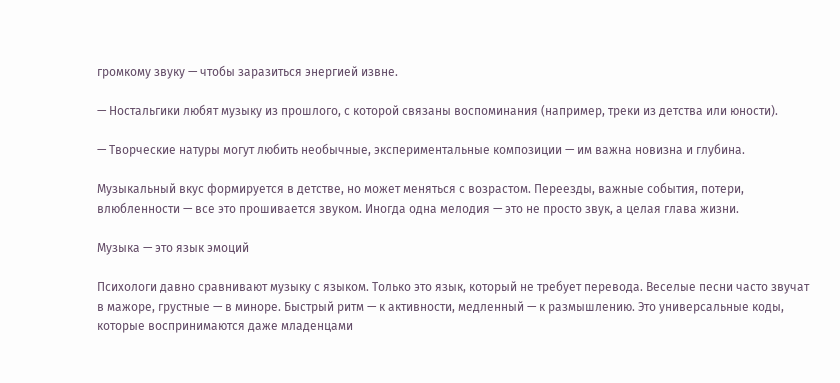громкому звуку — чтобы заразиться энергией извне.

— Ностальгики любят музыку из прошлого, с которой связаны воспоминания (например, треки из детства или юности).

— Творческие натуры могут любить необычные, экспериментальные композиции — им важна новизна и глубина.

Музыкальный вкус формируется в детстве, но может меняться с возрастом. Переезды, важные события, потери, влюбленности — все это прошивается звуком. Иногда одна мелодия — это не просто звук, а целая глава жизни.

Музыка — это язык эмоций

Психологи давно сравнивают музыку с языком. Только это язык, который не требует перевода. Веселые песни часто звучат в мажоре, грустные — в миноре. Быстрый ритм — к активности, медленный — к размышлению. Это универсальные коды, которые воспринимаются даже младенцами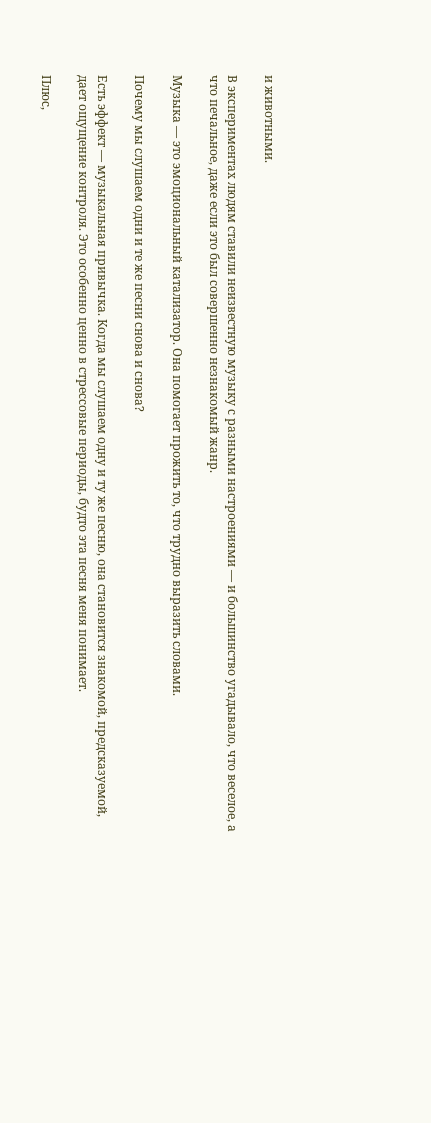и животными.

В экспериментах людям ставили неизвестную музыку с разными настроениями — и большинство угадывало, что веселое, а что печальное, даже если это был совершенно незнакомый жанр.

Музыка — это эмоциональный катализатор. Она помогает прожить то, что трудно выразить словами.

Почему мы слушаем одни и те же песни снова и снова?

Есть эффект — музыкальная привычка. Когда мы слушаем одну и ту же песню, она становится знакомой, предсказуемой, дает ощущение контроля. Это особенно ценно в стрессовые периоды, будто эта песня меня понимает.

Плюс,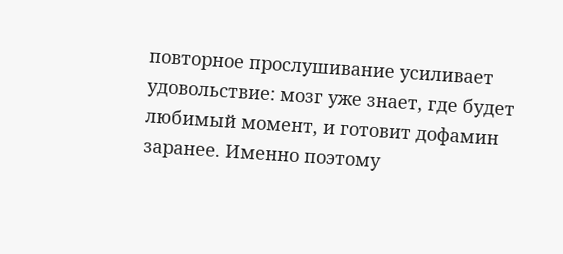повторное прослушивание усиливает удовольствие: мозг уже знает, где будет любимый момент, и готовит дофамин заранее. Именно поэтому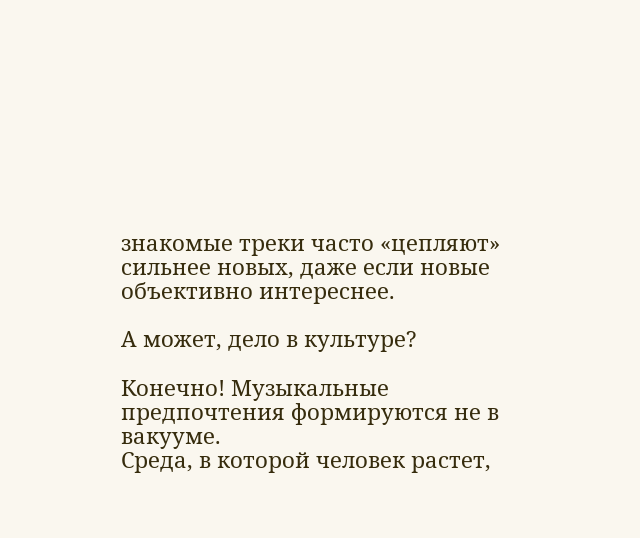знакомые треки часто «цепляют» сильнее новых, даже если новые объективно интереснее.

А может, дело в культуре?

Конечно! Музыкальные предпочтения формируются не в вакууме.
Среда, в которой человек растет,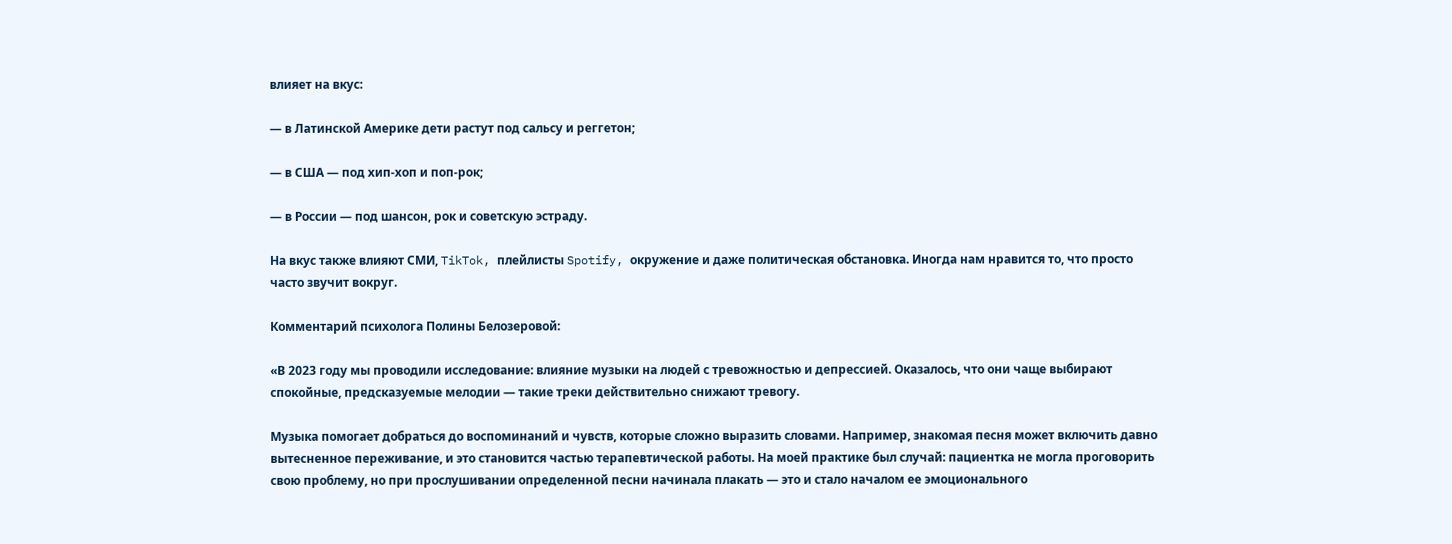влияет на вкус:

— в Латинской Америке дети растут под сальсу и реггетон;

— в США — под хип-хоп и поп-рок;

— в России — под шансон, рок и советскую эстраду.

На вкус также влияют СМИ, TikTok, плейлисты Spotify, окружение и даже политическая обстановка. Иногда нам нравится то, что просто часто звучит вокруг.

Комментарий психолога Полины Белозеровой:

«В 2023 году мы проводили исследование: влияние музыки на людей с тревожностью и депрессией. Оказалось, что они чаще выбирают спокойные, предсказуемые мелодии — такие треки действительно снижают тревогу.

Музыка помогает добраться до воспоминаний и чувств, которые сложно выразить словами. Например, знакомая песня может включить давно вытесненное переживание, и это становится частью терапевтической работы. На моей практике был случай: пациентка не могла проговорить свою проблему, но при прослушивании определенной песни начинала плакать — это и стало началом ее эмоционального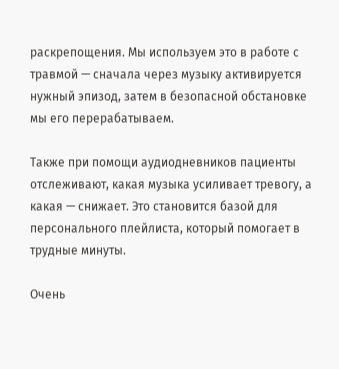раскрепощения. Мы используем это в работе с травмой — сначала через музыку активируется нужный эпизод, затем в безопасной обстановке мы его перерабатываем.

Также при помощи аудиодневников пациенты отслеживают, какая музыка усиливает тревогу, а какая — снижает. Это становится базой для персонального плейлиста, который помогает в трудные минуты.

Очень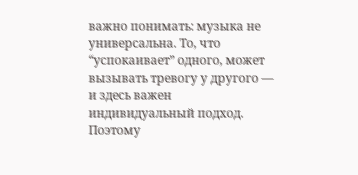важно понимать: музыка не универсальна. То, что “успокаивает” одного, может вызывать тревогу у другого — и здесь важен индивидуальный подход. Поэтому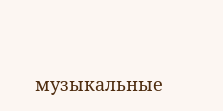музыкальные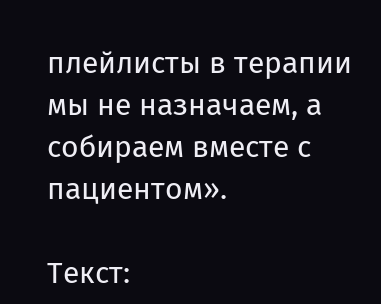плейлисты в терапии мы не назначаем, а собираем вместе с пациентом».

Текст: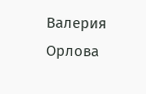Валерия Орлова